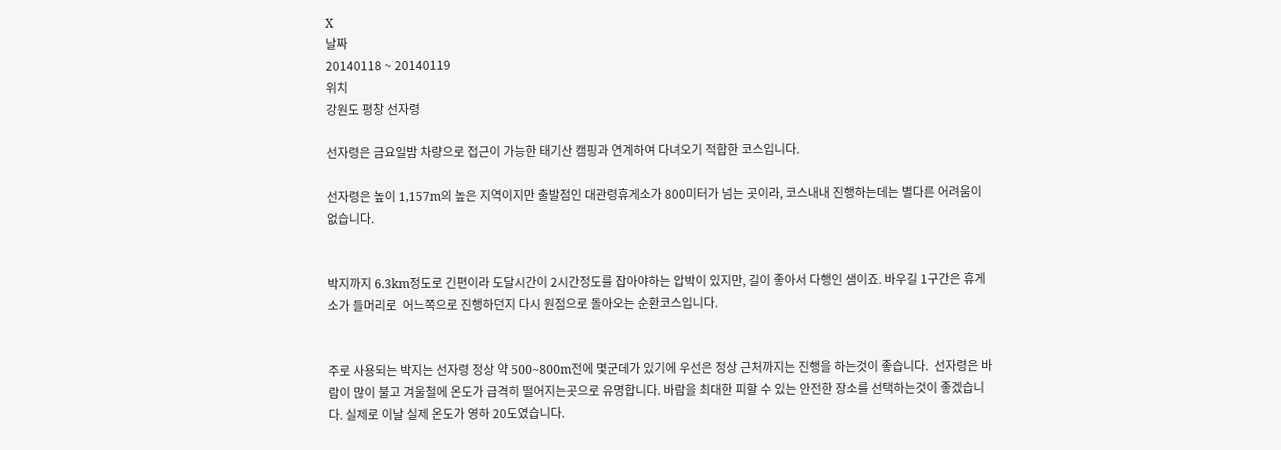X
날짜
20140118 ~ 20140119
위치
강원도 평창 선자령

선자령은 금요일밤 차량으로 접근이 가능한 태기산 캠핑과 연계하여 다녀오기 적합한 코스입니다.

선자령은 높이 1,157m의 높은 지역이지만 출발점인 대관령휴게소가 800미터가 넘는 곳이라, 코스내내 진행하는데는 별다른 어려움이 없습니다.


박지까지 6.3km정도로 긴편이라 도달시간이 2시간정도를 잡아야하는 압박이 있지만, 길이 좋아서 다행인 샘이죠. 바우길 1구간은 휴게소가 들머리로  어느쪽으로 진행하던지 다시 원점으로 돌아오는 순환코스입니다.


주로 사용되는 박지는 선자령 정상 약 500~800m전에 몇군데가 있기에 우선은 정상 근처까지는 진행을 하는것이 좋습니다.  선자령은 바람이 많이 불고 겨울철에 온도가 급격히 떨어지는곳으로 유명합니다. 바람을 최대한 피할 수 있는 안전한 장소를 선택하는것이 좋겠습니다. 실제로 이날 실제 온도가 영하 20도였습니다.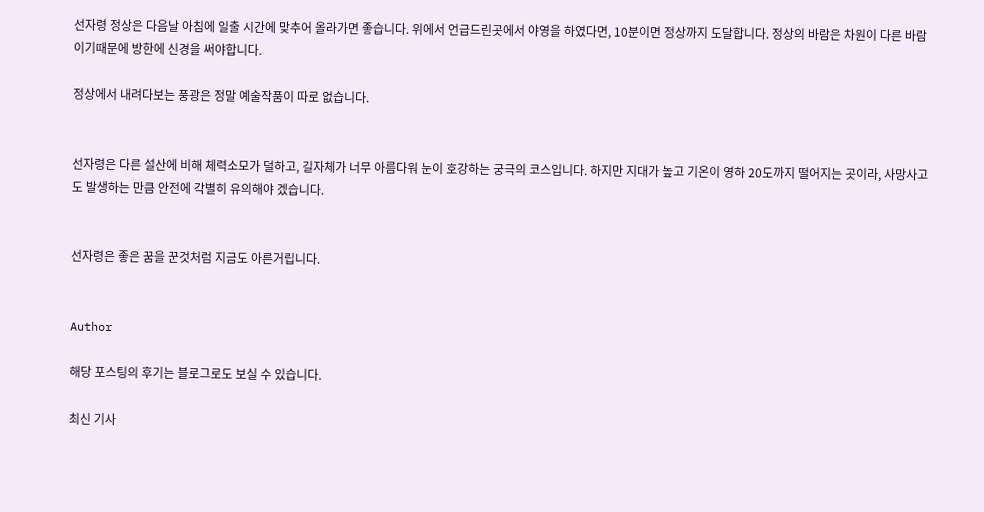선자령 정상은 다음날 아침에 일출 시간에 맞추어 올라가면 좋습니다. 위에서 언급드린곳에서 야영을 하였다면, 10분이면 정상까지 도달합니다. 정상의 바람은 차원이 다른 바람이기때문에 방한에 신경을 써야합니다.

정상에서 내려다보는 풍광은 정말 예술작품이 따로 없습니다.


선자령은 다른 설산에 비해 체력소모가 덜하고, 길자체가 너무 아름다워 눈이 호강하는 궁극의 코스입니다. 하지만 지대가 높고 기온이 영하 20도까지 떨어지는 곳이라, 사망사고도 발생하는 만큼 안전에 각별히 유의해야 겠습니다.


선자령은 좋은 꿈을 꾼것처럼 지금도 아른거립니다.


Author

해당 포스팅의 후기는 블로그로도 보실 수 있습니다.

최신 기사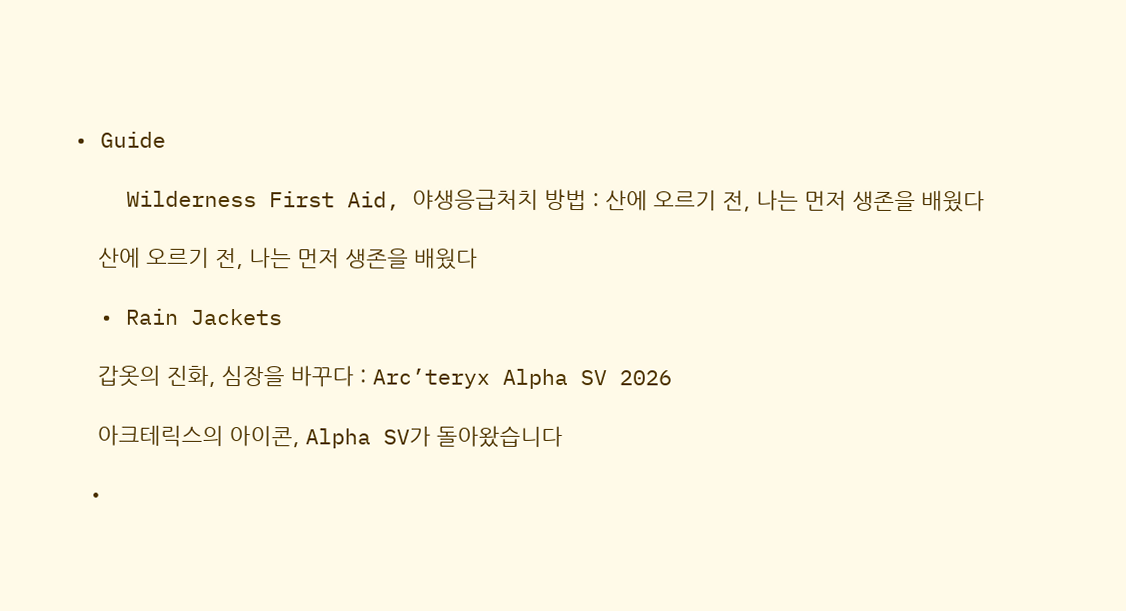• Guide

    Wilderness First Aid, 야생응급처치 방법 : 산에 오르기 전, 나는 먼저 생존을 배웠다

    산에 오르기 전, 나는 먼저 생존을 배웠다

  • Rain Jackets

    갑옷의 진화, 심장을 바꾸다 : Arc’teryx Alpha SV 2026

    아크테릭스의 아이콘, Alpha SV가 돌아왔습니다

  •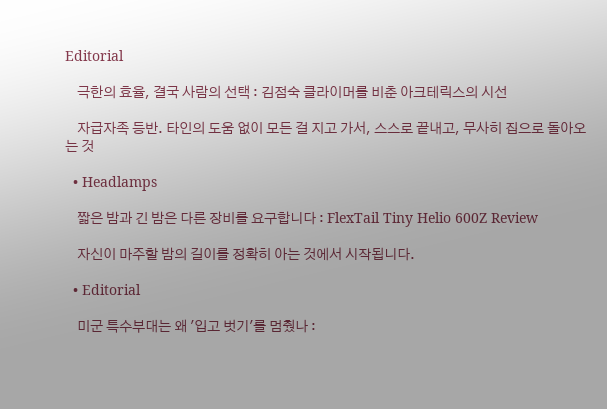Editorial

    극한의 효율, 결국 사람의 선택 : 김점숙 클라이머를 비춘 아크테릭스의 시선

    자급자족 등반. 타인의 도움 없이 모든 걸 지고 가서, 스스로 끝내고, 무사히 집으로 돌아오는 것

  • Headlamps

    짧은 밤과 긴 밤은 다른 장비를 요구합니다 : FlexTail Tiny Helio 600Z Review

    자신이 마주할 밤의 길이를 정확히 아는 것에서 시작됩니다.

  • Editorial

    미군 특수부대는 왜 '입고 벗기'를 멈췄나 :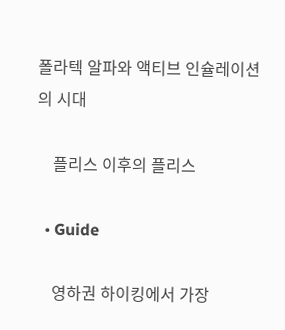폴라텍 알파와 액티브 인슐레이션의 시대

    플리스 이후의 플리스

  • Guide

    영하권 하이킹에서 가장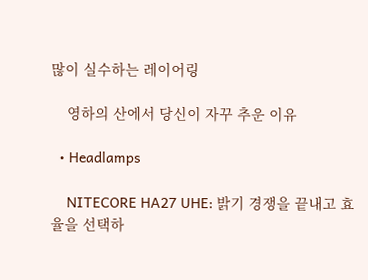많이 실수하는 레이어링

    영하의 산에서 당신이 자꾸 추운 이유

  • Headlamps

    NITECORE HA27 UHE: 밝기 경쟁을 끝내고 효율을 선택하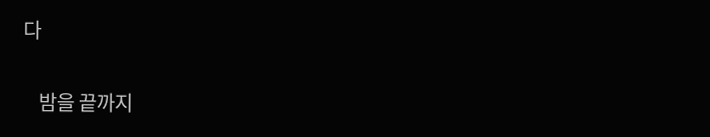다

    밤을 끝까지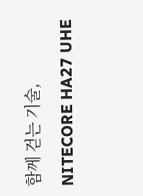함께 걷는 기술, NITECORE HA27 UHE